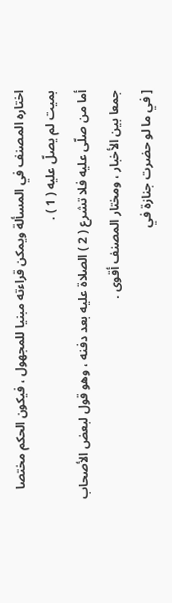اختاره المصنف في المسألة ويمكن قراءته مبنيا للمجهول ، فيكون الحكم مختصا بميت لم يصلّ عليه ( 1 ) .
أما من صلّى عليه فلا تشرع ( 2 ) الصلاة عليه بعد دفنه ، وهو قول لبعض الأصحاب جمعا بين الأخبار ، ومختار المصنف أقوى .
[ في ما لو حضرت جنازة في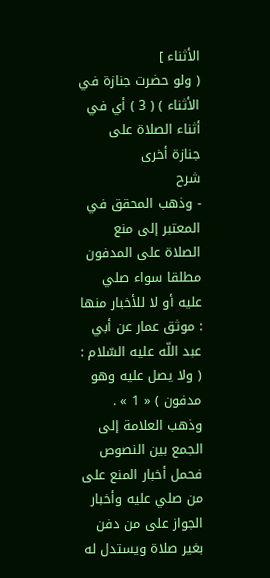الأثناء ]
( ولو حضرت جنازة في الأثناء ) ( 3 ) أي في أثناء الصلاة على جنازة أخرى
شرح
- وذهب المحقق في المعتبر إلى منع الصلاة على المدفون مطلقا سواء صلي عليه أو لا للأخبار منها : موثق عمار عن أبي عبد اللّه عليه السّلام : ( ولا يصل عليه وهو مدفون ) « 1 » .
وذهب العلامة إلى الجمع بين النصوص فحمل أخبار المنع على من صلي عليه وأخبار الجواز على من دفن بغير صلاة ويستدل له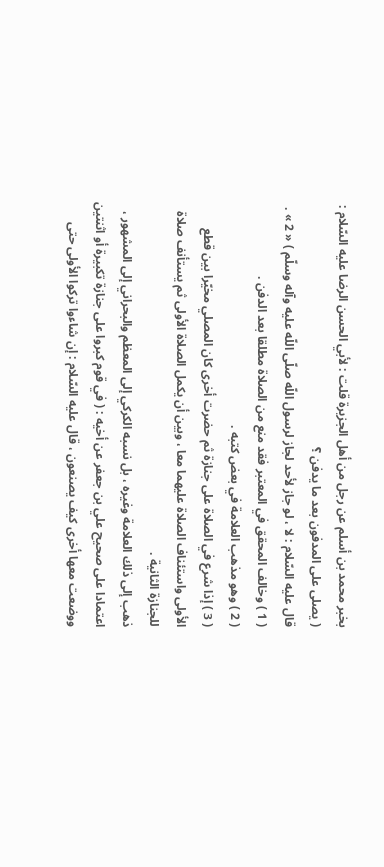بخبر محمد بن أسلم عن رجل من أهل الجزيرة قلت : لأبي الحسن الرضا عليه السّلام : ( يصلى على المدفون بعد ما يدفن ؟
قال عليه السّلام : لا ، لو جاز لأحد لجاز لرسول اللّه صلّى اللّه عليه وآله وسلّم ) « 2 » .
( 1 ) وخالف المحقق في المعتبر فقد منع من الصلاة مطلقا بعد الدفن .
( 2 ) وهو مذهب العلامة في بعض كتبه .
( 3 ) إذا شرع في الصلاة على جنازة ثم حضرت أخرى كان المصلي مخيّرا بين قطع الأولى واستئناف الصلاة عليهما معا ، وبين أن يكمل الصلاة الأولى ثم يستأنف صلاة للجنازة الثانية .
ذهب إلى ذلك العلامة وغيره ، بل نسبه الكركي إلى المعظم والبحراني إلى المشهور ، اعتمادا على صحيح علي بن جعفر عن أخيه : ( في قوم كبروا على جنازة تكبيرة أو اثنتين ووضعت معها أخرى كيف يصنعون ، قال عليه السّلام : إن شاءوا تركوا الأولى حتى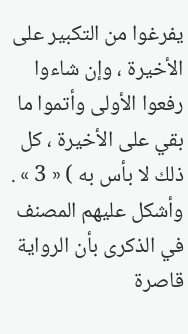يفرغوا من التكبير على الأخيرة ، وإن شاءوا رفعوا الأولى وأتموا ما بقي على الأخيرة ، كل ذلك لا بأس به ) « 3 » .
وأشكل عليهم المصنف في الذكرى بأن الرواية قاصرة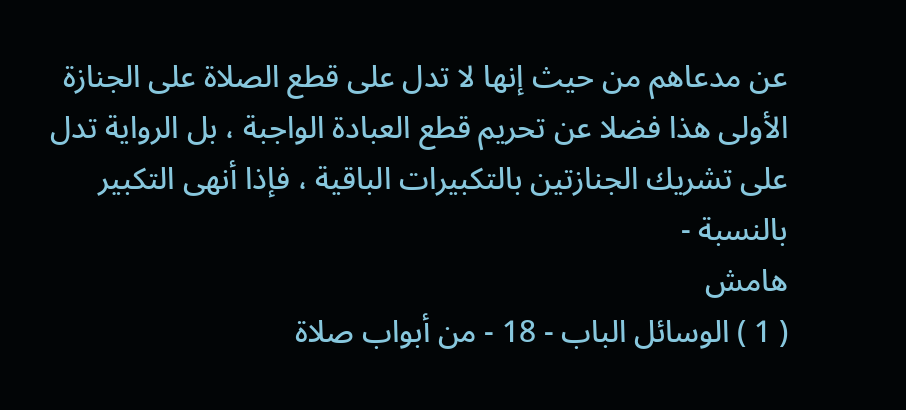عن مدعاهم من حيث إنها لا تدل على قطع الصلاة على الجنازة الأولى هذا فضلا عن تحريم قطع العبادة الواجبة ، بل الرواية تدل على تشريك الجنازتين بالتكبيرات الباقية ، فإذا أنهى التكبير بالنسبة -
هامش
( 1 ) الوسائل الباب - 18 - من أبواب صلاة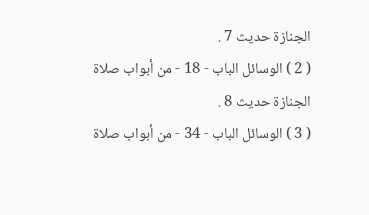الجنازة حديث 7 .
( 2 ) الوسائل الباب - 18 - من أبواب صلاة الجنازة حديث 8 .
( 3 ) الوسائل الباب - 34 - من أبواب صلاة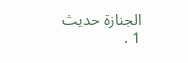الجنازة حديث 1 .